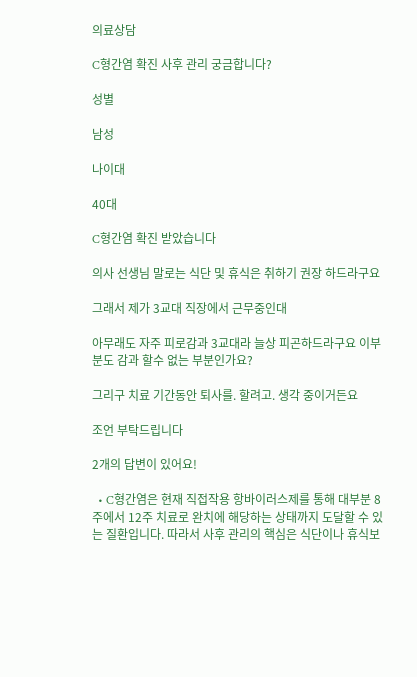의료상담

C형간염 확진 사후 관리 궁금합니다?

성별

남성

나이대

40대

C형간염 확진 받았습니다

의사 선생님 말로는 식단 및 휴식은 취하기 권장 하드라구요

그래서 제가 3교대 직장에서 근무중인대

아무래도 자주 피로감과 3교대라 늘상 피곤하드라구요 이부분도 감과 할수 없는 부분인가요?

그리구 치료 기간동안 퇴사를. 할려고. 생각 중이거든요

조언 부탁드립니다

2개의 답변이 있어요!

  • C형간염은 현재 직접작용 항바이러스제를 통해 대부분 8주에서 12주 치료로 완치에 해당하는 상태까지 도달할 수 있는 질환입니다. 따라서 사후 관리의 핵심은 식단이나 휴식보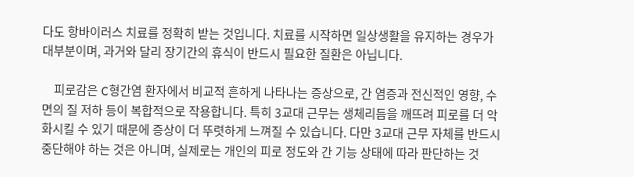다도 항바이러스 치료를 정확히 받는 것입니다. 치료를 시작하면 일상생활을 유지하는 경우가 대부분이며, 과거와 달리 장기간의 휴식이 반드시 필요한 질환은 아닙니다.

    피로감은 C형간염 환자에서 비교적 흔하게 나타나는 증상으로, 간 염증과 전신적인 영향, 수면의 질 저하 등이 복합적으로 작용합니다. 특히 3교대 근무는 생체리듬을 깨뜨려 피로를 더 악화시킬 수 있기 때문에 증상이 더 뚜렷하게 느껴질 수 있습니다. 다만 3교대 근무 자체를 반드시 중단해야 하는 것은 아니며, 실제로는 개인의 피로 정도와 간 기능 상태에 따라 판단하는 것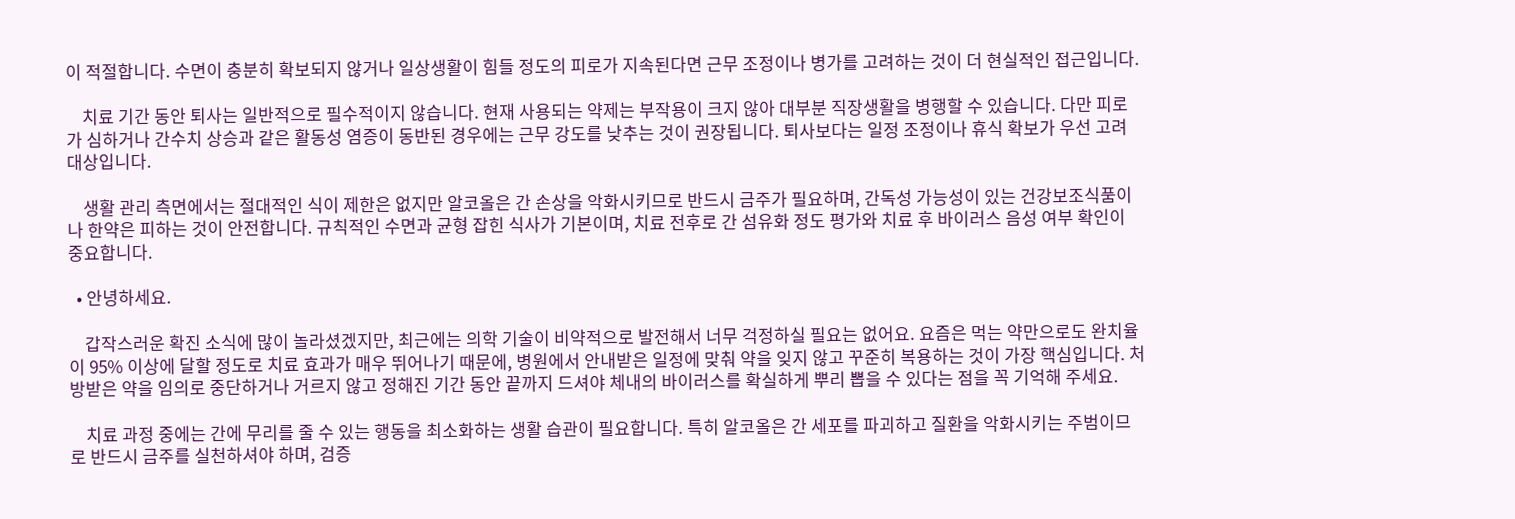이 적절합니다. 수면이 충분히 확보되지 않거나 일상생활이 힘들 정도의 피로가 지속된다면 근무 조정이나 병가를 고려하는 것이 더 현실적인 접근입니다.

    치료 기간 동안 퇴사는 일반적으로 필수적이지 않습니다. 현재 사용되는 약제는 부작용이 크지 않아 대부분 직장생활을 병행할 수 있습니다. 다만 피로가 심하거나 간수치 상승과 같은 활동성 염증이 동반된 경우에는 근무 강도를 낮추는 것이 권장됩니다. 퇴사보다는 일정 조정이나 휴식 확보가 우선 고려 대상입니다.

    생활 관리 측면에서는 절대적인 식이 제한은 없지만 알코올은 간 손상을 악화시키므로 반드시 금주가 필요하며, 간독성 가능성이 있는 건강보조식품이나 한약은 피하는 것이 안전합니다. 규칙적인 수면과 균형 잡힌 식사가 기본이며, 치료 전후로 간 섬유화 정도 평가와 치료 후 바이러스 음성 여부 확인이 중요합니다.

  • 안녕하세요.

    갑작스러운 확진 소식에 많이 놀라셨겠지만, 최근에는 의학 기술이 비약적으로 발전해서 너무 걱정하실 필요는 없어요. 요즘은 먹는 약만으로도 완치율이 95% 이상에 달할 정도로 치료 효과가 매우 뛰어나기 때문에, 병원에서 안내받은 일정에 맞춰 약을 잊지 않고 꾸준히 복용하는 것이 가장 핵심입니다. 처방받은 약을 임의로 중단하거나 거르지 않고 정해진 기간 동안 끝까지 드셔야 체내의 바이러스를 확실하게 뿌리 뽑을 수 있다는 점을 꼭 기억해 주세요.

    치료 과정 중에는 간에 무리를 줄 수 있는 행동을 최소화하는 생활 습관이 필요합니다. 특히 알코올은 간 세포를 파괴하고 질환을 악화시키는 주범이므로 반드시 금주를 실천하셔야 하며, 검증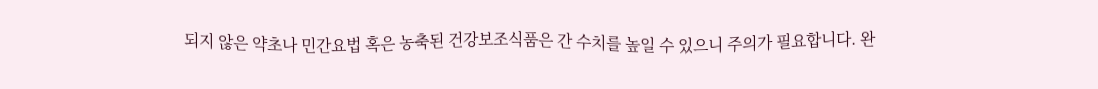되지 않은 약초나 민간요법 혹은 농축된 건강보조식품은 간 수치를 높일 수 있으니 주의가 필요합니다. 완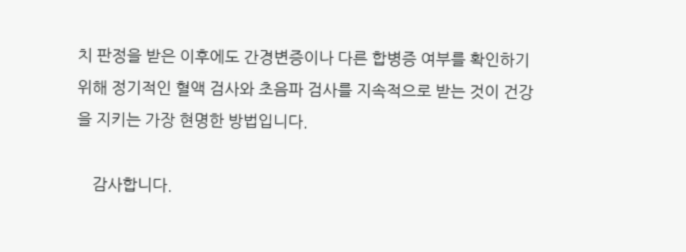치 판정을 받은 이후에도 간경변증이나 다른 합병증 여부를 확인하기 위해 정기적인 혈액 검사와 초음파 검사를 지속적으로 받는 것이 건강을 지키는 가장 현명한 방법입니다.

    감사합니다.